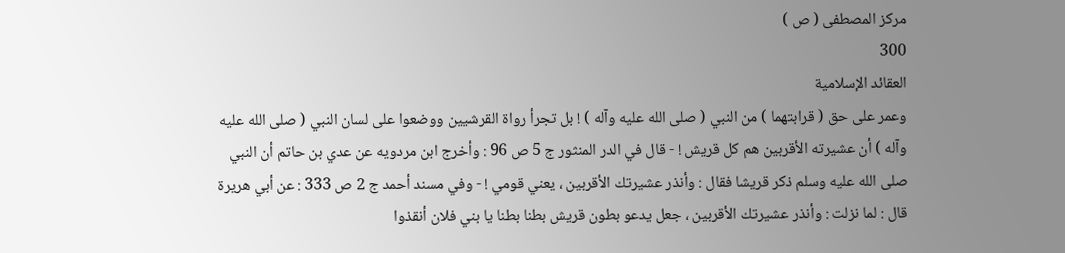مركز المصطفى ( ص )
300
العقائد الإسلامية
وعمر على حق ( قرابتهما ) من النبي ( صلى الله عليه وآله ) ! بل تجرأ رواة القرشيين ووضعوا على لسان النبي ( صلى الله عليه وآله ) أن عشيرته الأقربين هم كل قريش ! - قال في الدر المنثور ج 5 ص 96 : وأخرج ابن مردويه عن عدي بن حاتم أن النبي صلى الله عليه وسلم ذكر قريشا فقال : وأنذر عشيرتك الأقربين ، يعني قومي ! - وفي مسند أحمد ج 2 ص 333 : عن أبي هريرة قال : لما نزلت : وأنذر عشيرتك الأقربين ، جعل يدعو بطون قريش بطنا بطنا يا بني فلان أنقذوا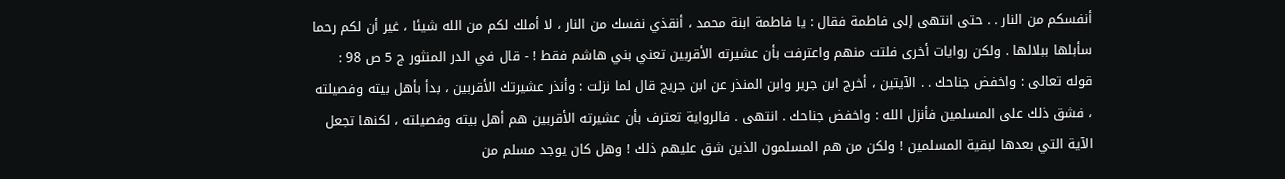أنفسكم من النار . . حتى انتهى إلى فاطمة فقال : يا فاطمة ابنة محمد ، أنقذي نفسك من النار ، لا أملك لكم من الله شيئا ، غير أن لكم رحما سأبلها ببلالها . ولكن روايات أخرى فلتت منهم واعترفت بأن عشيرته الأقربين تعني بني هاشم فقط ! - قال في الدر المنثور ج 5 ص 98 : قوله تعالى : واخفض جناحك . . الآيتين ، أخرج ابن جرير وابن المنذر عن ابن جريج قال لما نزلت : وأنذر عشيرتك الأقربين ، بدأ بأهل بيته وفصيلته ، فشق ذلك على المسلمين فأنزل الله : واخفض جناحك . انتهى . فالرواية تعترف بأن عشيرته الأقربين هم أهل بيته وفصيلته ، لكنها تجعل الآية التي بعدها لبقية المسلمين ! ولكن من هم المسلمون الذين شق عليهم ذلك ! وهل كان يوجد مسلم من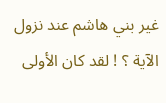غير بني هاشم عند نزول الآية ؟ ! لقد كان الأولى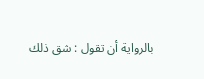بالرواية أن تقول : شق ذلك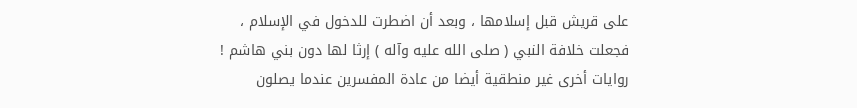على قريش قبل إسلامها ، وبعد أن اضطرت للدخول في الإسلام ، فجعلت خلافة النبي ( صلى الله عليه وآله ) إرثا لها دون بني هاشم ! روايات أخرى غير منطقية أيضا من عادة المفسرين عندما يصلون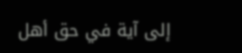إلى آية في حق أهل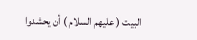البيت ( عليهم السلام ) أن يحشدوا